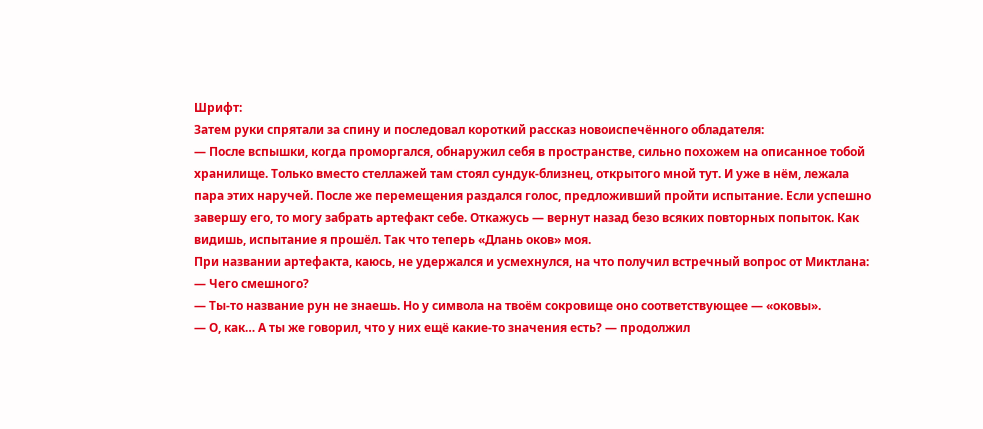Шрифт:
Затем руки спрятали за спину и последовал короткий рассказ новоиспечённого обладателя:
— После вспышки, когда проморгался, обнаружил себя в пространстве, сильно похожем на описанное тобой хранилище. Только вместо стеллажей там стоял сундук-близнец, открытого мной тут. И уже в нём, лежала пара этих наручей. После же перемещения раздался голос, предложивший пройти испытание. Если успешно завершу его, то могу забрать артефакт себе. Откажусь — вернут назад безо всяких повторных попыток. Как видишь, испытание я прошёл. Так что теперь «Длань оков» моя.
При названии артефакта, каюсь, не удержался и усмехнулся, на что получил встречный вопрос от Миктлана:
— Чего смешного?
— Ты-то название рун не знаешь. Но у символа на твоём сокровище оно соответствующее — «оковы».
— О, как… А ты же говорил, что у них ещё какие-то значения есть? — продолжил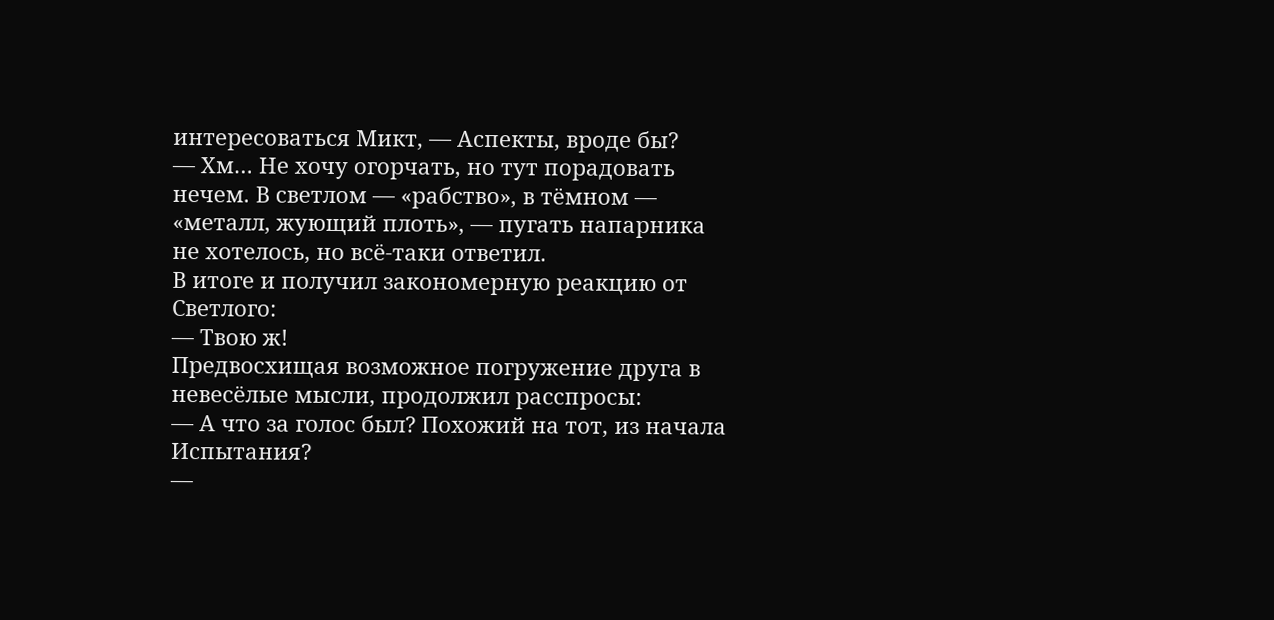интересоваться Микт, — Аспекты, вроде бы?
— Хм… Не хочу огорчать, но тут порадовать нечем. В светлом — «рабство», в тёмном — «металл, жующий плоть», — пугать напарника не хотелось, но всё-таки ответил.
В итоге и получил закономерную реакцию от Светлого:
— Твою ж!
Предвосхищая возможное погружение друга в невесёлые мысли, продолжил расспросы:
— А что за голос был? Похожий на тот, из начала Испытания?
—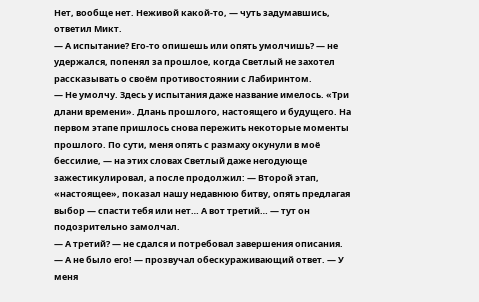Нет, вообще нет. Неживой какой-то, — чуть задумавшись, ответил Микт.
— А испытание? Его-то опишешь или опять умолчишь? — не удержался, попенял за прошлое, когда Светлый не захотел рассказывать о своём противостоянии с Лабиринтом.
— Не умолчу. Здесь у испытания даже название имелось. «Три длани времени». Длань прошлого, настоящего и будущего. На первом этапе пришлось снова пережить некоторые моменты прошлого. По сути, меня опять с размаху окунули в моё бессилие, — на этих словах Светлый даже негодующе зажестикулировал, а после продолжил: — Второй этап, «настоящее», показал нашу недавнюю битву, опять предлагая выбор — спасти тебя или нет… А вот третий… — тут он подозрительно замолчал.
— А третий? — не сдался и потребовал завершения описания.
— А не было его! — прозвучал обескураживающий ответ. — У меня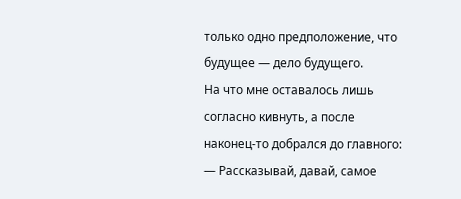только одно предположение, что будущее — дело будущего.
На что мне оставалось лишь согласно кивнуть, а после наконец-то добрался до главного:
— Рассказывай, давай, самое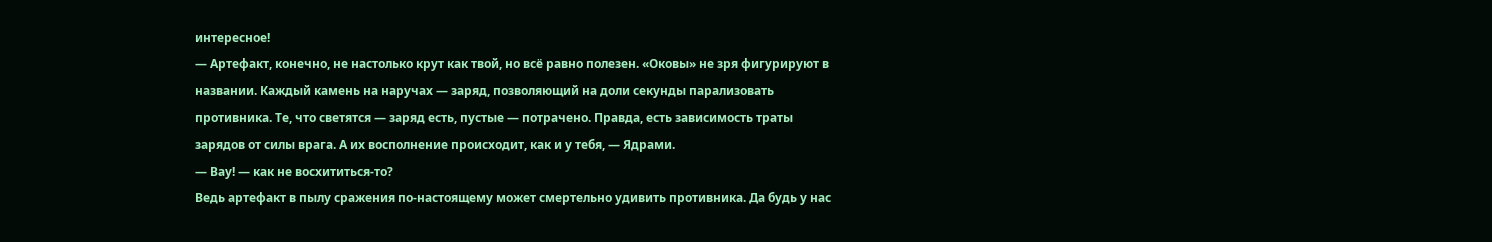интересное!
— Артефакт, конечно, не настолько крут как твой, но всё равно полезен. «Оковы» не зря фигурируют в названии. Каждый камень на наручах — заряд, позволяющий на доли секунды парализовать противника. Те, что светятся — заряд есть, пустые — потрачено. Правда, есть зависимость траты зарядов от силы врага. А их восполнение происходит, как и у тебя, — Ядрами.
— Вау! — как не восхититься-то?
Ведь артефакт в пылу сражения по-настоящему может смертельно удивить противника. Да будь у нас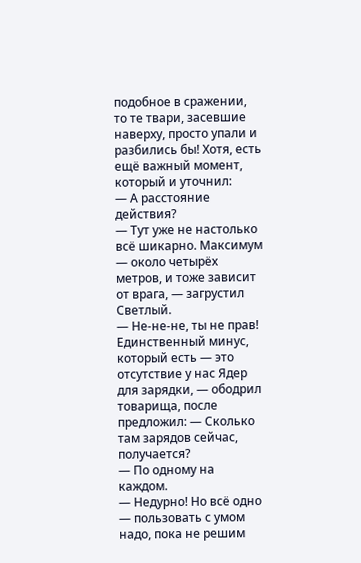подобное в сражении, то те твари, засевшие наверху, просто упали и разбились бы! Хотя, есть ещё важный момент, который и уточнил:
— А расстояние действия?
— Тут уже не настолько всё шикарно. Максимум — около четырёх метров, и тоже зависит от врага, — загрустил Светлый.
— Не-не-не, ты не прав! Единственный минус, который есть — это отсутствие у нас Ядер для зарядки, — ободрил товарища, после предложил: — Сколько там зарядов сейчас, получается?
— По одному на каждом.
— Недурно! Но всё одно — пользовать с умом надо, пока не решим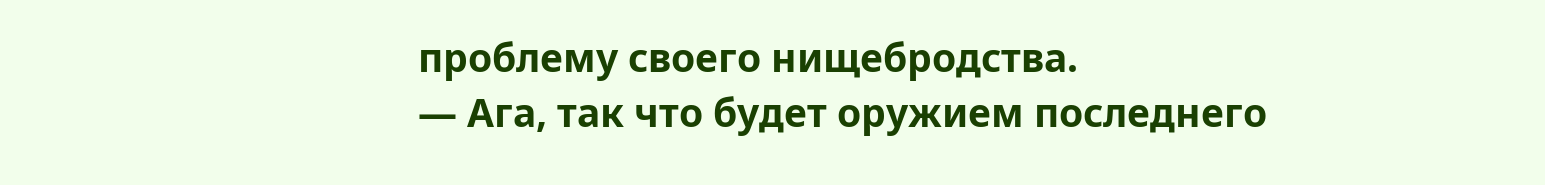проблему своего нищебродства.
— Ага, так что будет оружием последнего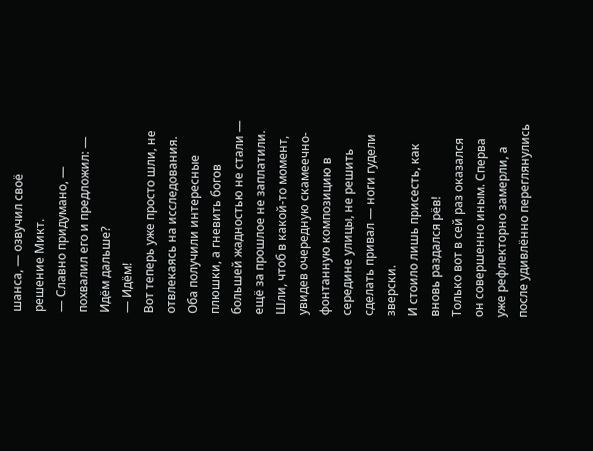шанса, — озвучил своё решение Микт.
— Славно придумано, — похвалил его и предложил: — Идём дальше?
— Идём!
Вот теперь уже просто шли, не отвлекаясь на исследования. Оба получили интересные плюшки, а гневить богов большей жадностью не стали — ещё за прошлое не заплатили.
Шли, чтоб в какой-то момент, увидев очередную скамеечно-фонтанную композицию в середине улицы, не решить сделать привал — ноги гудели зверски.
И стоило лишь присесть, как вновь раздался рёв!
Только вот в сей раз оказался он совершенно иным. Сперва уже рефлекторно замерли, а после удивлённо переглянулись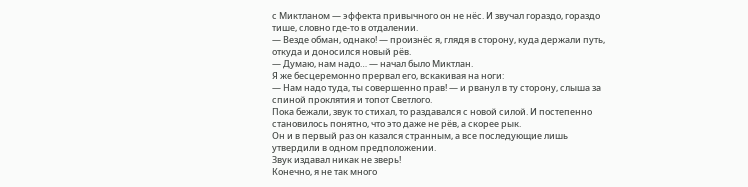с Миктланом — эффекта привычного он не нёс. И звучал гораздо, гораздо тише, словно где-то в отдалении.
— Везде обман, однако! — произнёс я, глядя в сторону, куда держали путь, откуда и доносился новый рёв.
— Думаю, нам надо… — начал было Миктлан.
Я же бесцеремонно прервал его, вскакивая на ноги:
— Нам надо туда, ты совершенно прав! — и рванул в ту сторону, слыша за спиной проклятия и топот Светлого.
Пока бежали, звук то стихал, то раздавался с новой силой. И постепенно становилось понятно, что это даже не рёв, а скорее рык.
Он и в первый раз он казался странным, а все последующие лишь утвердили в одном предположении.
Звук издавал никак не зверь!
Конечно, я не так много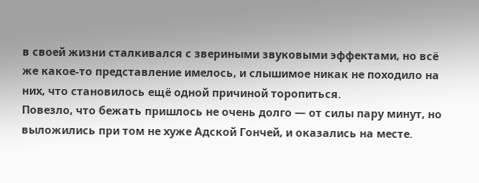в своей жизни сталкивался с звериными звуковыми эффектами, но всё же какое-то представление имелось, и слышимое никак не походило на них, что становилось ещё одной причиной торопиться.
Повезло, что бежать пришлось не очень долго — от силы пару минут, но выложились при том не хуже Адской Гончей, и оказались на месте.